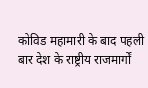कोविड महामारी के बाद पहली बार देश के राष्ट्रीय राजमार्गों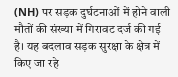(NH) पर सड़क दुर्घटनाओं में होने वाली मौतों की संख्या में गिरावट दर्ज की गई है। यह बदलाव सड़क सुरक्षा के क्षेत्र में किए जा रहे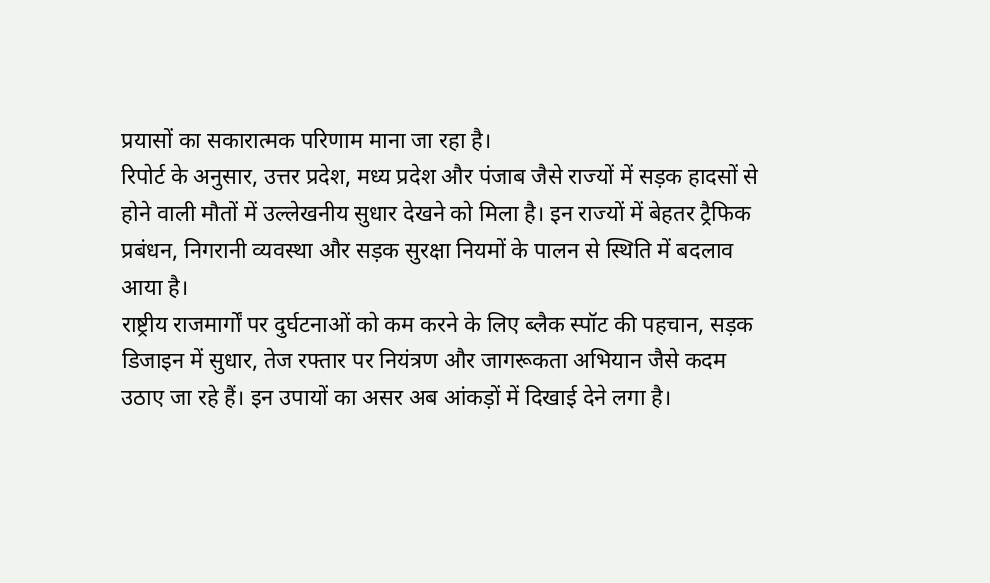प्रयासों का सकारात्मक परिणाम माना जा रहा है।
रिपोर्ट के अनुसार, उत्तर प्रदेश, मध्य प्रदेश और पंजाब जैसे राज्यों में सड़क हादसों से होने वाली मौतों में उल्लेखनीय सुधार देखने को मिला है। इन राज्यों में बेहतर ट्रैफिक प्रबंधन, निगरानी व्यवस्था और सड़क सुरक्षा नियमों के पालन से स्थिति में बदलाव आया है।
राष्ट्रीय राजमार्गों पर दुर्घटनाओं को कम करने के लिए ब्लैक स्पॉट की पहचान, सड़क डिजाइन में सुधार, तेज रफ्तार पर नियंत्रण और जागरूकता अभियान जैसे कदम उठाए जा रहे हैं। इन उपायों का असर अब आंकड़ों में दिखाई देने लगा है।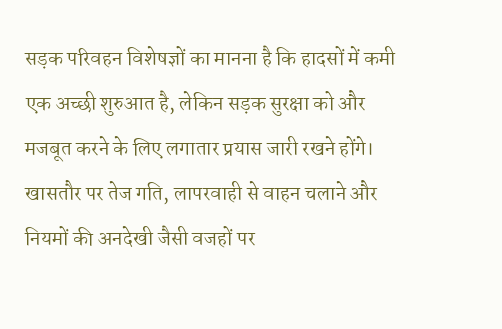सड़क परिवहन विशेषज्ञों का मानना है कि हादसों में कमी एक अच्छी शुरुआत है, लेकिन सड़क सुरक्षा को और मजबूत करने के लिए लगातार प्रयास जारी रखने होंगे। खासतौर पर तेज गति, लापरवाही से वाहन चलाने और नियमों की अनदेखी जैसी वजहों पर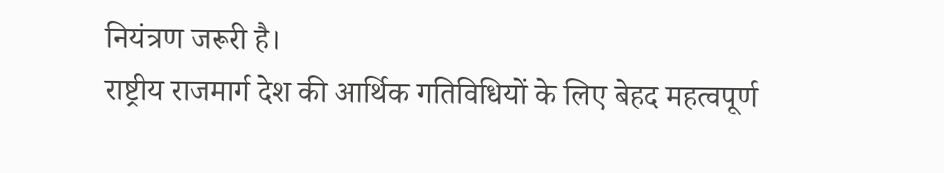नियंत्रण जरूरी है।
राष्ट्रीय राजमार्ग देश की आर्थिक गतिविधियों के लिए बेहद महत्वपूर्ण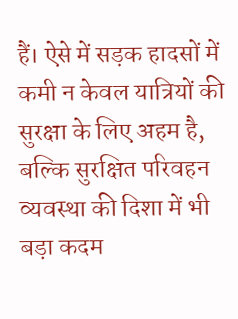हैं। ऐसे में सड़क हादसों में कमी न केवल यात्रियों की सुरक्षा के लिए अहम है, बल्कि सुरक्षित परिवहन व्यवस्था की दिशा में भी बड़ा कदम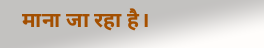माना जा रहा है।